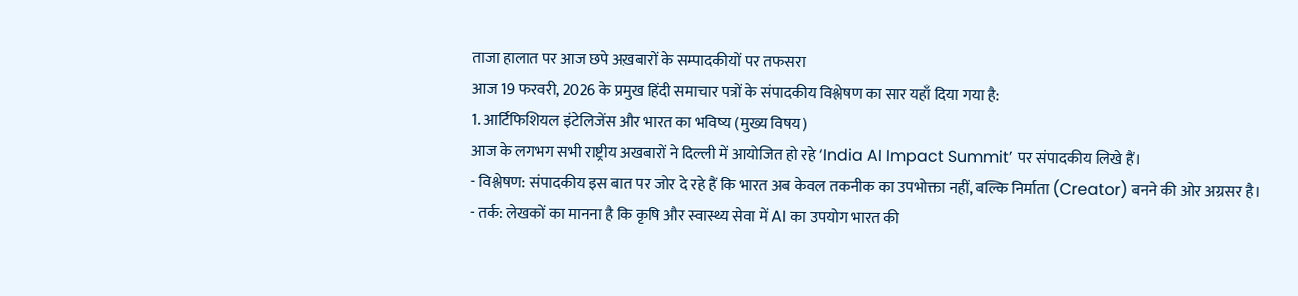ताजा हालात पर आज छपे अख़बारों के सम्पादकीयों पर तफसरा
आज 19 फरवरी, 2026 के प्रमुख हिंदी समाचार पत्रों के संपादकीय विश्लेषण का सार यहाँ दिया गया है:
1. आर्टिफिशियल इंटेलिजेंस और भारत का भविष्य (मुख्य विषय)
आज के लगभग सभी राष्ट्रीय अखबारों ने दिल्ली में आयोजित हो रहे ‘India AI Impact Summit’ पर संपादकीय लिखे हैं।
- विश्लेषण: संपादकीय इस बात पर जोर दे रहे हैं कि भारत अब केवल तकनीक का उपभोक्ता नहीं, बल्कि निर्माता (Creator) बनने की ओर अग्रसर है।
- तर्क: लेखकों का मानना है कि कृषि और स्वास्थ्य सेवा में AI का उपयोग भारत की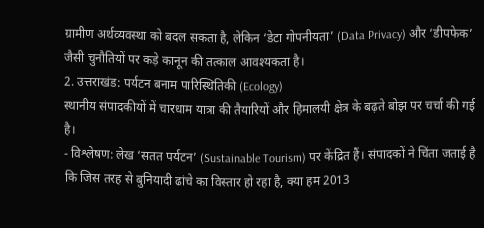ग्रामीण अर्थव्यवस्था को बदल सकता है, लेकिन ‘डेटा गोपनीयता’ (Data Privacy) और ‘डीपफेक’ जैसी चुनौतियों पर कड़े कानून की तत्काल आवश्यकता है।
2. उत्तराखंड: पर्यटन बनाम पारिस्थितिकी (Ecology)
स्थानीय संपादकीयों में चारधाम यात्रा की तैयारियों और हिमालयी क्षेत्र के बढ़ते बोझ पर चर्चा की गई है।
- विश्लेषण: लेख ‘सतत पर्यटन’ (Sustainable Tourism) पर केंद्रित हैं। संपादकों ने चिंता जताई है कि जिस तरह से बुनियादी ढांचे का विस्तार हो रहा है, क्या हम 2013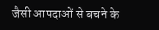जैसी आपदाओं से बचने के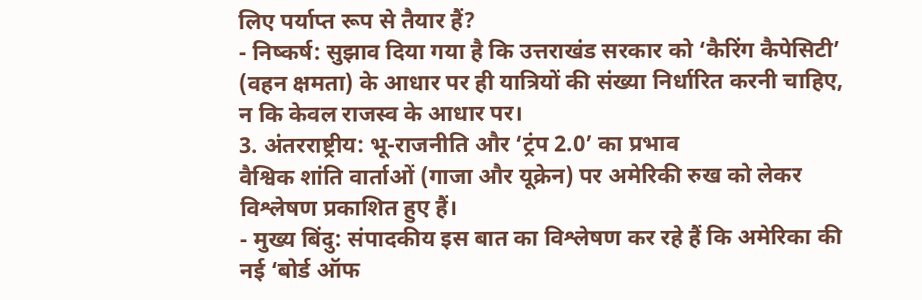लिए पर्याप्त रूप से तैयार हैं?
- निष्कर्ष: सुझाव दिया गया है कि उत्तराखंड सरकार को ‘कैरिंग कैपेसिटी’ (वहन क्षमता) के आधार पर ही यात्रियों की संख्या निर्धारित करनी चाहिए, न कि केवल राजस्व के आधार पर।
3. अंतरराष्ट्रीय: भू-राजनीति और ‘ट्रंप 2.0’ का प्रभाव
वैश्विक शांति वार्ताओं (गाजा और यूक्रेन) पर अमेरिकी रुख को लेकर विश्लेषण प्रकाशित हुए हैं।
- मुख्य बिंदु: संपादकीय इस बात का विश्लेषण कर रहे हैं कि अमेरिका की नई ‘बोर्ड ऑफ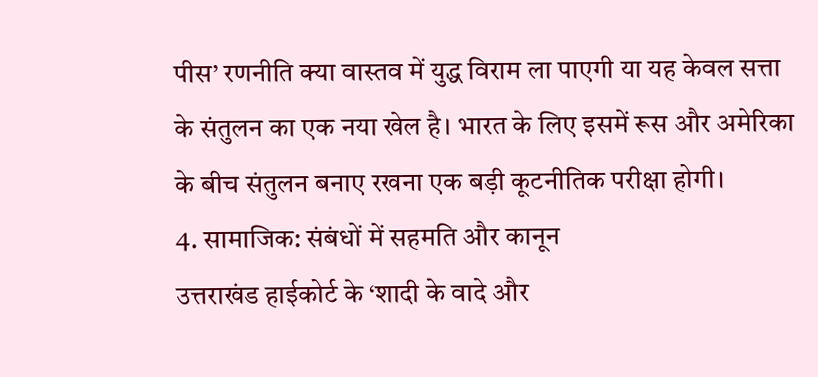पीस’ रणनीति क्या वास्तव में युद्ध विराम ला पाएगी या यह केवल सत्ता के संतुलन का एक नया खेल है। भारत के लिए इसमें रूस और अमेरिका के बीच संतुलन बनाए रखना एक बड़ी कूटनीतिक परीक्षा होगी।
4. सामाजिक: संबंधों में सहमति और कानून
उत्तराखंड हाईकोर्ट के ‘शादी के वादे और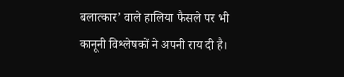बलात्कार’ वाले हालिया फैसले पर भी कानूनी विश्लेषकों ने अपनी राय दी है।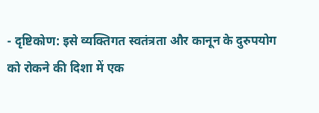- दृष्टिकोण: इसे व्यक्तिगत स्वतंत्रता और कानून के दुरुपयोग को रोकने की दिशा में एक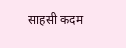साहसी कदम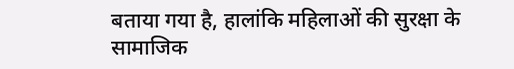बताया गया है, हालांकि महिलाओं की सुरक्षा के सामाजिक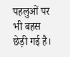पहलुओं पर भी बहस छेड़ी गई है।